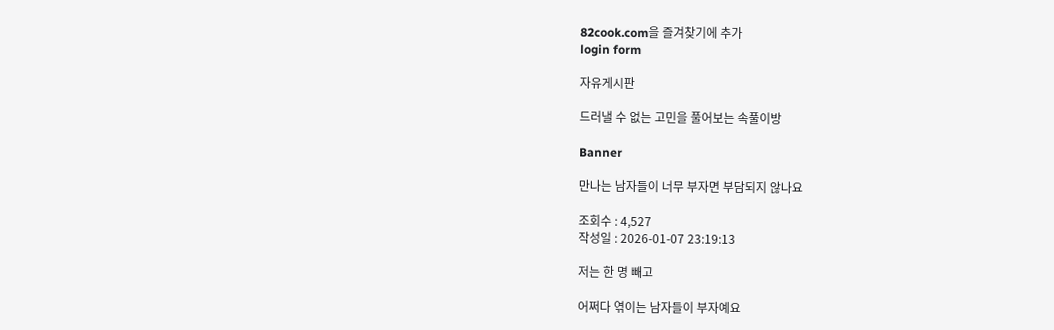82cook.com을 즐겨찾기에 추가
login form

자유게시판

드러낼 수 없는 고민을 풀어보는 속풀이방

Banner

만나는 남자들이 너무 부자면 부담되지 않나요

조회수 : 4,527
작성일 : 2026-01-07 23:19:13

저는 한 명 빼고

어쩌다 엮이는 남자들이 부자예요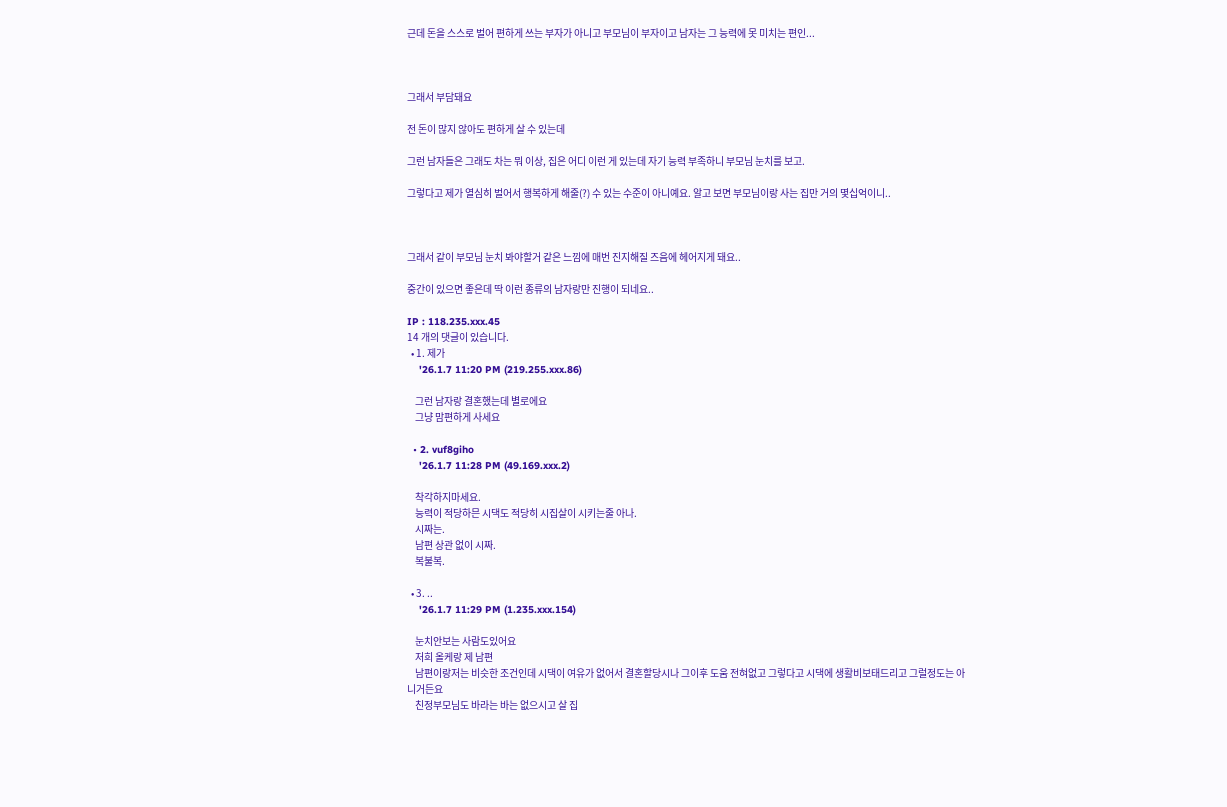근데 돈을 스스로 벌어 편하게 쓰는 부자가 아니고 부모님이 부자이고 남자는 그 능력에 못 미치는 편인...



그래서 부담돼요

전 돈이 많지 않아도 편하게 살 수 있는데

그런 남자들은 그래도 차는 뭐 이상, 집은 어디 이런 게 있는데 자기 능력 부족하니 부모님 눈치를 보고.

그렇다고 제가 열심히 벌어서 행복하게 해줄(?) 수 있는 수준이 아니예요. 알고 보면 부모님이랑 사는 집만 거의 몇십억이니..



그래서 같이 부모님 눈치 봐야할거 같은 느낌에 매번 진지해질 즈음에 헤어지게 돼요..

중간이 있으면 좋은데 딱 이런 종류의 남자랑만 진행이 되네요..

IP : 118.235.xxx.45
14 개의 댓글이 있습니다.
  • 1. 제가
    '26.1.7 11:20 PM (219.255.xxx.86)

    그런 남자랑 결혼했는데 별로에요
    그냥 맘편하게 사세요

  • 2. vuf8giho
    '26.1.7 11:28 PM (49.169.xxx.2)

    착각하지마세요.
    능력이 적당하믄 시댁도 적당히 시집살이 시키는줄 아나.
    시짜는.
    남편 상관 없이 시짜.
    복불복.

  • 3. ..
    '26.1.7 11:29 PM (1.235.xxx.154)

    눈치안보는 사람도있어요
    저희 올케랑 제 남편
    남편이랑저는 비슷한 조건인데 시댁이 여유가 없어서 결혼할당시나 그이후 도움 전혀없고 그렇다고 시댁에 생활비보태드리고 그럴정도는 아니거든요
    친정부모님도 바라는 바는 없으시고 살 집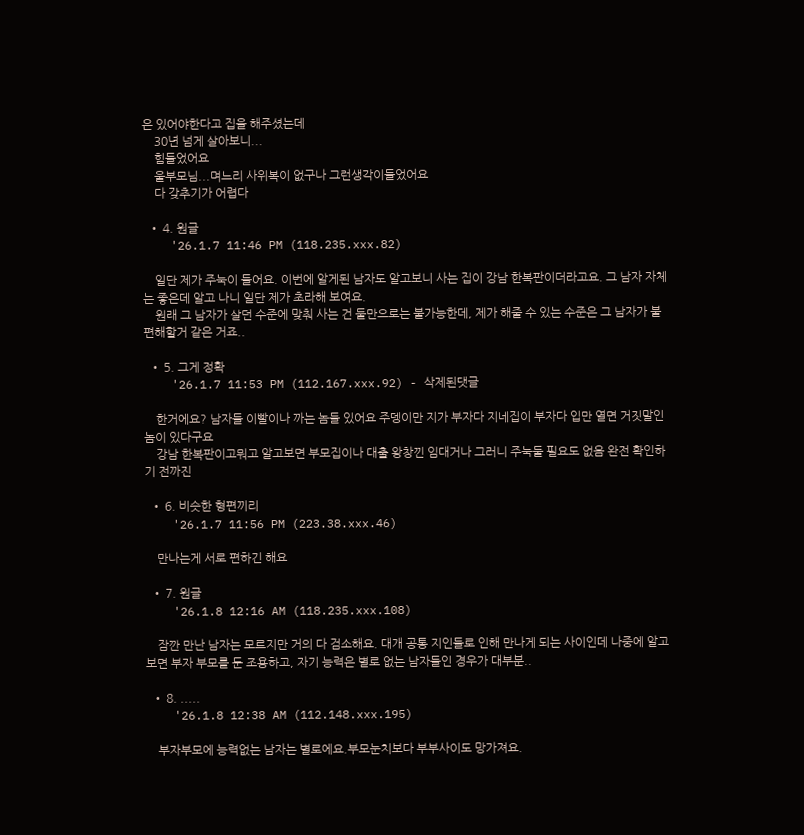은 있어야한다고 집을 해주셨는데
    30년 넘게 살아보니...
    힘들었어요
    울부모님...며느리 사위복이 없구나 그런생각이들었어요
    다 갖추기가 어렵다

  • 4. 원글
    '26.1.7 11:46 PM (118.235.xxx.82)

    일단 제가 주눅이 들어요. 이번에 알게된 남자도 알고보니 사는 집이 강남 한복판이더라고요. 그 남자 자체는 좋은데 알고 나니 일단 제가 초라해 보여요.
    원래 그 남자가 살던 수준에 맞춰 사는 건 둘만으로는 불가능한데, 제가 해줄 수 있는 수준은 그 남자가 불편해할거 같은 거죠..

  • 5. 그게 정확
    '26.1.7 11:53 PM (112.167.xxx.92) - 삭제된댓글

    한거에요? 남자들 이빨이나 까는 놈들 있어요 주뎅이만 지가 부자다 지네집이 부자다 입만 열면 거짓말인 놈이 있다구요
    강남 한복판이고뭐고 알고보면 부모집이나 대출 왕창낀 임대거나 그러니 주눅둘 필요도 없음 완전 확인하기 전까진

  • 6. 비슷한 형편끼리
    '26.1.7 11:56 PM (223.38.xxx.46)

    만나는게 서로 편하긴 해요

  • 7. 원글
    '26.1.8 12:16 AM (118.235.xxx.108)

    잠깐 만난 남자는 모르지만 거의 다 검소해요. 대개 공통 지인들로 인해 만나게 되는 사이인데 나중에 알고 보면 부자 부모를 둔 조용하고, 자기 능력은 별로 없는 남자들인 경우가 대부분..

  • 8. .....
    '26.1.8 12:38 AM (112.148.xxx.195)

    부자부모에 능력없는 남자는 별로에요.부모눈치보다 부부사이도 망가져요.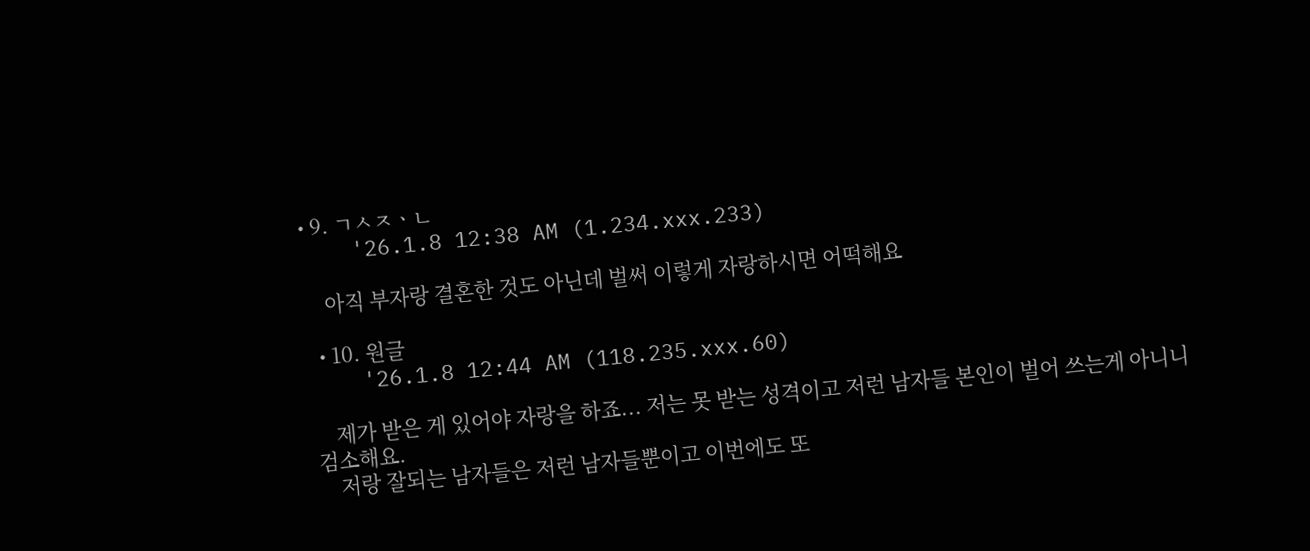• 9. ㄱㅅㅈㆍㄴ
    '26.1.8 12:38 AM (1.234.xxx.233)

    아직 부자랑 결혼한 것도 아닌데 벌써 이렇게 자랑하시면 어떡해요

  • 10. 원글
    '26.1.8 12:44 AM (118.235.xxx.60)

    제가 받은 게 있어야 자랑을 하죠... 저는 못 받는 성격이고 저런 남자들 본인이 벌어 쓰는게 아니니 검소해요.
    저랑 잘되는 남자들은 저런 남자들뿐이고 이번에도 또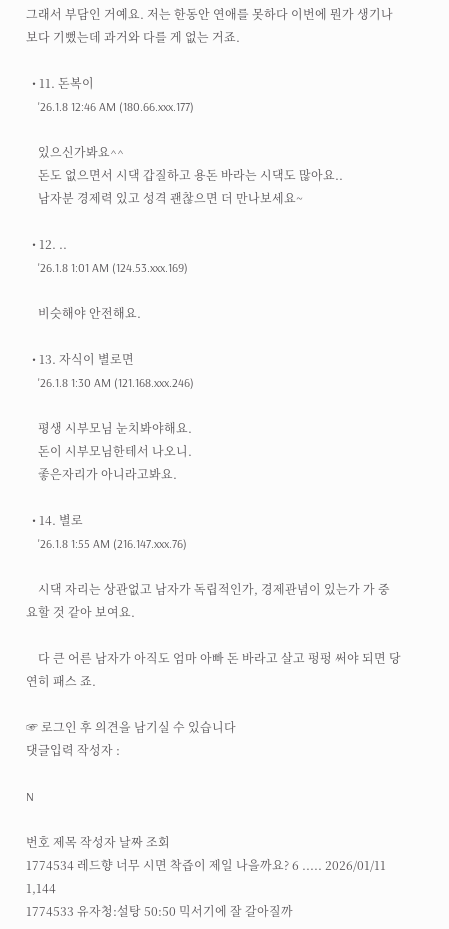그래서 부담인 거예요. 저는 한동안 연애를 못하다 이번에 뭔가 생기나보다 기뻤는데 과거와 다를 게 없는 거죠.

  • 11. 돈복이
    '26.1.8 12:46 AM (180.66.xxx.177)

    있으신가봐요^^
    돈도 없으면서 시댁 갑질하고 용돈 바라는 시댁도 많아요..
    남자분 경제력 있고 성격 괜찮으면 더 만나보세요~

  • 12. ..
    '26.1.8 1:01 AM (124.53.xxx.169)

    비슷해야 안전해요.

  • 13. 자식이 별로면
    '26.1.8 1:30 AM (121.168.xxx.246)

    평생 시부모님 눈치봐야해요.
    돈이 시부모님한테서 나오니.
    좋은자리가 아니라고봐요.

  • 14. 별로
    '26.1.8 1:55 AM (216.147.xxx.76)

    시댁 자리는 상관없고 남자가 독립적인가, 경제관념이 있는가 가 중요할 것 같아 보여요.

    다 큰 어른 남자가 아직도 엄마 아빠 돈 바라고 살고 펑펑 써야 되면 당연히 패스 죠.

☞ 로그인 후 의견을 남기실 수 있습니다
댓글입력 작성자 :

N

번호 제목 작성자 날짜 조회
1774534 레드향 너무 시면 착즙이 제일 나을까요? 6 ..... 2026/01/11 1,144
1774533 유자청:설탕 50:50 믹서기에 잘 갈아질까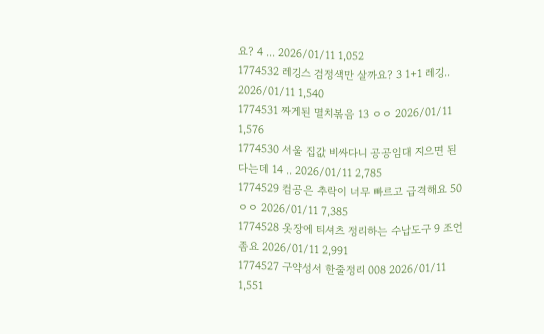요? 4 ... 2026/01/11 1,052
1774532 레깅스 검정색만 살까요? 3 1+1 레깅.. 2026/01/11 1,540
1774531 짜게된 멸치볶음 13 ㅇㅇ 2026/01/11 1,576
1774530 서울 집값 비싸다니 공공임대 지으면 된다는데 14 .. 2026/01/11 2,785
1774529 컴공은 추락이 너무 빠르고 급격해요 50 ㅇㅇ 2026/01/11 7,385
1774528 옷장에 티셔츠 정리하는 수납도구 9 조언좀요 2026/01/11 2,991
1774527 구약성서 한줄정리 008 2026/01/11 1,551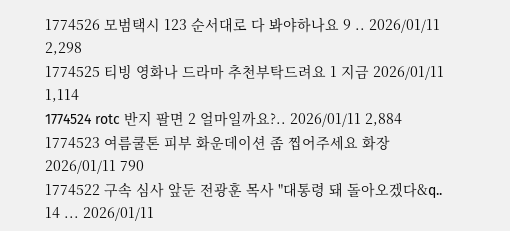1774526 모범택시 123 순서대로 다 봐야하나요 9 .. 2026/01/11 2,298
1774525 티빙 영화나 드라마 추천부탁드려요 1 지금 2026/01/11 1,114
1774524 rotc 반지 팔면 2 얼마일까요?.. 2026/01/11 2,884
1774523 여름쿨톤 피부 화운데이션 좀 찝어주세요 화장 2026/01/11 790
1774522 구속 심사 앞둔 전광훈 목사 "대통령 돼 돌아오겠다&q.. 14 ... 2026/01/11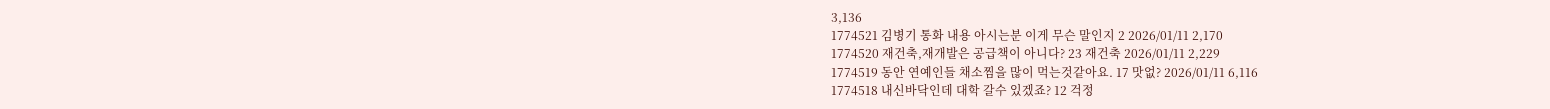3,136
1774521 김병기 통화 내용 아시는분 이게 무슨 말인지 2 2026/01/11 2,170
1774520 재건축,재개발은 공급책이 아니다? 23 재건축 2026/01/11 2,229
1774519 동안 연예인들 채소찜을 많이 먹는것같아요. 17 맛없? 2026/01/11 6,116
1774518 내신바닥인데 대학 갈수 있겠죠? 12 걱정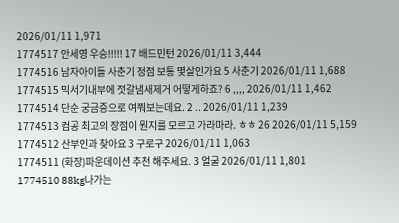2026/01/11 1,971
1774517 안세영 우승!!!!! 17 배드민턴 2026/01/11 3,444
1774516 남자아이들 사춘기 정점 보통 몇살인가요 5 사춘기 2026/01/11 1,688
1774515 믹서기내부에 젓갈냄새제거 어떻게하죠? 6 ,,,, 2026/01/11 1,462
1774514 단순 궁금증으로 여쭤보는데요. 2 .. 2026/01/11 1,239
1774513 컴공 최고의 장점이 뭔지를 모르고 가라마라. ㅎㅎ 26 2026/01/11 5,159
1774512 산부인과 찾아요 3 구로구 2026/01/11 1,063
1774511 (화장)파운데이션 추천 해주세요. 3 얼굴 2026/01/11 1,801
1774510 88kg나가는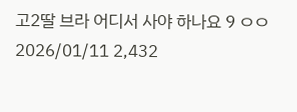고2딸 브라 어디서 사야 하나요 9 ㅇㅇ 2026/01/11 2,432